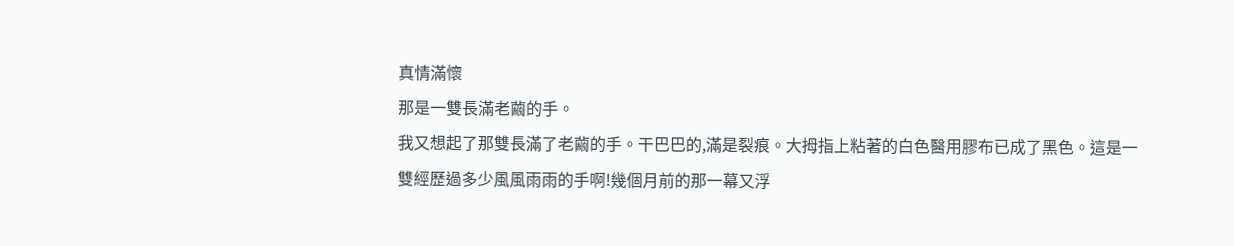真情滿懷
那是一雙長滿老繭的手。
我又想起了那雙長滿了老繭的手。干巴巴的,滿是裂痕。大拇指上粘著的白色醫用膠布已成了黑色。這是一雙經歷過多少風風雨雨的手啊!幾個月前的那一幕又浮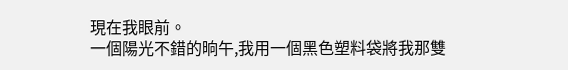現在我眼前。
一個陽光不錯的晌午,我用一個黑色塑料袋將我那雙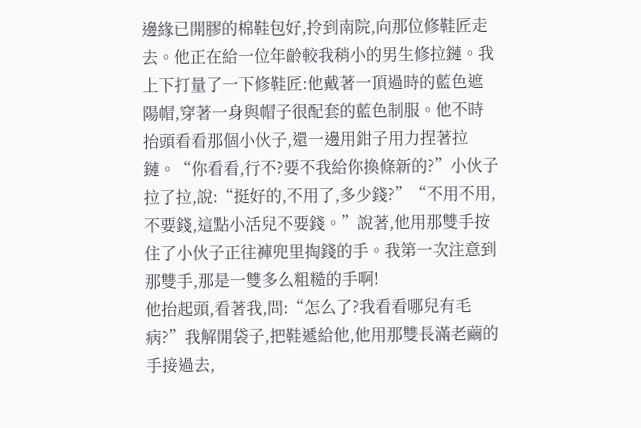邊緣已開膠的棉鞋包好,拎到南院,向那位修鞋匠走去。他正在給一位年齡較我稍小的男生修拉鏈。我上下打量了一下修鞋匠:他戴著一頂過時的藍色遮陽帽,穿著一身與帽子很配套的藍色制服。他不時抬頭看看那個小伙子,還一邊用鉗子用力捏著拉鏈。“你看看,行不?要不我給你換條新的?”小伙子拉了拉,說:“挺好的,不用了,多少錢?”“不用不用,不要錢,這點小活兒不要錢。”說著,他用那雙手按住了小伙子正往褲兜里掏錢的手。我第一次注意到那雙手,那是一雙多么粗糙的手啊!
他抬起頭,看著我,問:“怎么了?我看看哪兒有毛病?”我解開袋子,把鞋遞給他,他用那雙長滿老繭的手接過去,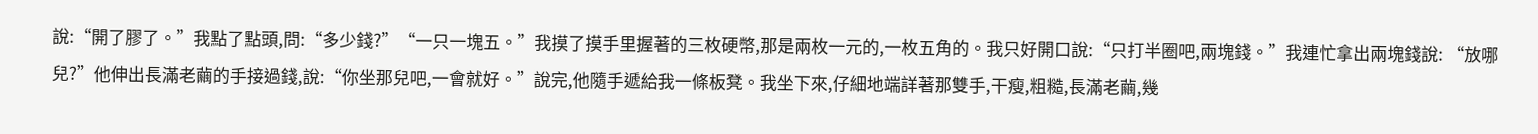說:“開了膠了。”我點了點頭,問:“多少錢?”“一只一塊五。”我摸了摸手里握著的三枚硬幣,那是兩枚一元的,一枚五角的。我只好開口說:“只打半圈吧,兩塊錢。”我連忙拿出兩塊錢說: “放哪兒?”他伸出長滿老繭的手接過錢,說:“你坐那兒吧,一會就好。”說完,他隨手遞給我一條板凳。我坐下來,仔細地端詳著那雙手,干瘦,粗糙,長滿老繭,幾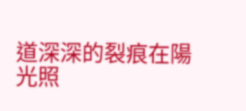道深深的裂痕在陽光照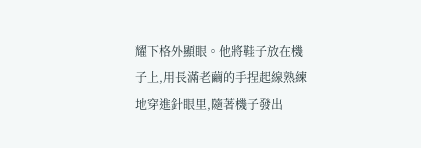耀下格外顯眼。他將鞋子放在機子上,用長滿老繭的手捏起線熟練地穿進針眼里,隨著機子發出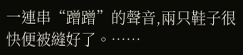一連串“蹭蹭”的聲音,兩只鞋子很快便被縫好了。……